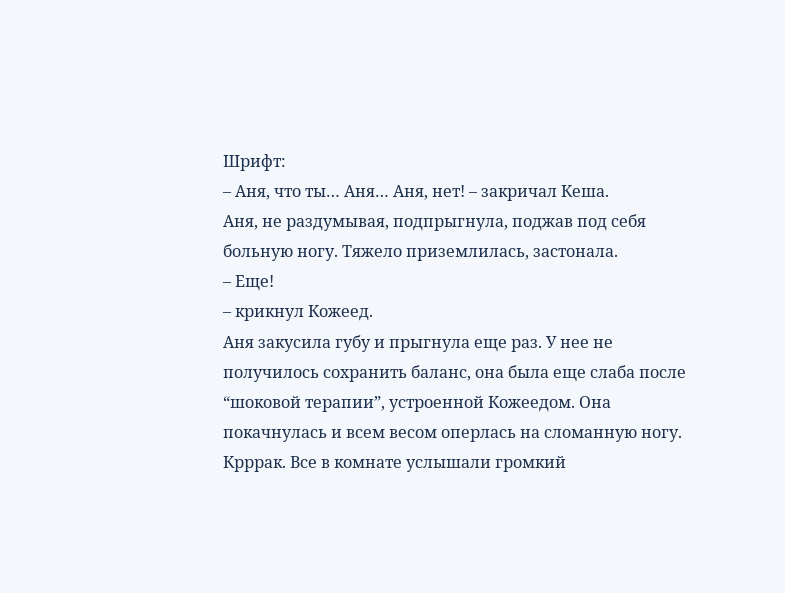Шрифт:
– Аня, что ты… Аня… Аня, нет! – закричал Кеша.
Аня, не раздумывая, подпрыгнула, поджав под себя больную ногу. Тяжело приземлилась, застонала.
– Еще!
– крикнул Кожеед.
Аня закусила губу и прыгнула еще раз. У нее не получилось сохранить баланс, она была еще слаба после “шоковой терапии”, устроенной Кожеедом. Она покачнулась и всем весом оперлась на сломанную ногу. Крррак. Все в комнате услышали громкий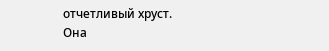отчетливый хруст.
Она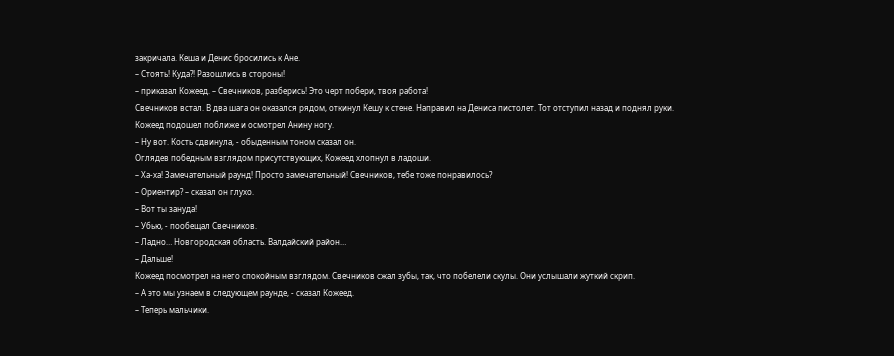закричала. Кеша и Денис бросились к Ане.
– Стоять! Куда?! Разошлись в стороны!
– приказал Кожеед. – Свечников, разберись! Это черт побери, твоя работа!
Свечников встал. В два шага он оказался рядом, откинул Кешу к стене. Направил на Дениса пистолет. Тот отступил назад и поднял руки.
Кожеед подошел поближе и осмотрел Анину ногу.
– Ну вот. Кость сдвинула, - обыденным тоном сказал он.
Оглядев победным взглядом присутствующих, Кожеед хлопнул в ладоши.
– Ха-ха! Замечательный раунд! Просто замечательный! Свечников, тебе тоже понравилось?
– Ориентир? – сказал он глухо.
– Вот ты зануда!
– Убью, - пообещал Свечников.
– Ладно… Новгородская область. Валдайский район…
– Дальше!
Кожеед посмотрел на него спокойным взглядом. Свечников сжал зубы, так, что побелели скулы. Они услышали жуткий скрип.
– А это мы узнаем в следующем раунде, - сказал Кожеед.
– Теперь мальчики.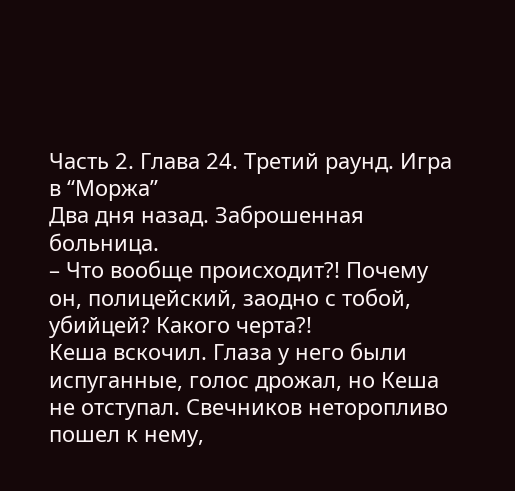Часть 2. Глава 24. Третий раунд. Игра в “Моржа”
Два дня назад. Заброшенная больница.
– Что вообще происходит?! Почему он, полицейский, заодно с тобой, убийцей? Какого черта?!
Кеша вскочил. Глаза у него были испуганные, голос дрожал, но Кеша не отступал. Свечников неторопливо пошел к нему,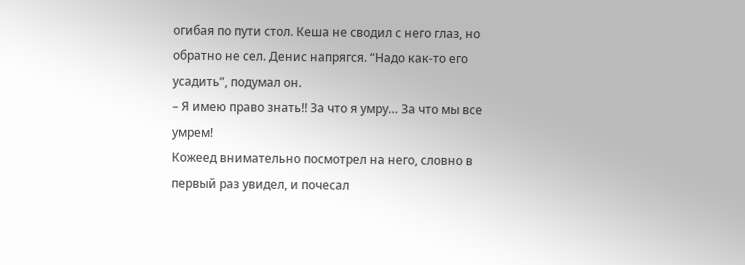огибая по пути стол. Кеша не сводил с него глаз, но обратно не сел. Денис напрягся. “Надо как-то его усадить”, подумал он.
– Я имею право знать!! За что я умру… За что мы все умрем!
Кожеед внимательно посмотрел на него, словно в первый раз увидел, и почесал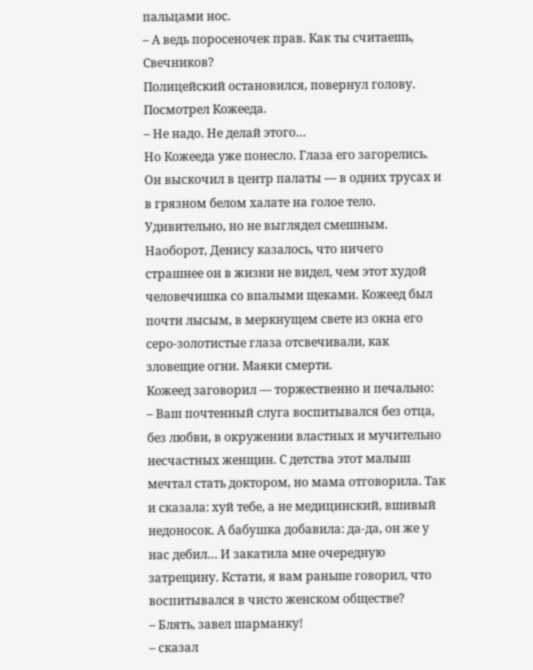пальцами нос.
– А ведь поросеночек прав. Как ты считаешь, Свечников?
Полицейский остановился, повернул голову. Посмотрел Кожееда.
– Не надо. Не делай этого…
Но Кожееда уже понесло. Глаза его загорелись.
Он выскочил в центр палаты — в одних трусах и в грязном белом халате на голое тело. Удивительно, но не выглядел смешным. Наоборот, Денису казалось, что ничего страшнее он в жизни не видел, чем этот худой человечишка со впалыми щеками. Кожеед был почти лысым, в меркнущем свете из окна его серо-золотистые глаза отсвечивали, как зловещие огни. Маяки смерти.
Кожеед заговорил — торжественно и печально:
– Ваш почтенный слуга воспитывался без отца, без любви, в окружении властных и мучительно несчастных женщин. С детства этот малыш мечтал стать доктором, но мама отговорила. Так и сказала: хуй тебе, а не медицинский, вшивый недоносок. А бабушка добавила: да-да, он же у нас дебил… И закатила мне очередную затрещину. Кстати, я вам раньше говорил, что воспитывался в чисто женском обществе?
– Блять, завел шарманку!
– сказал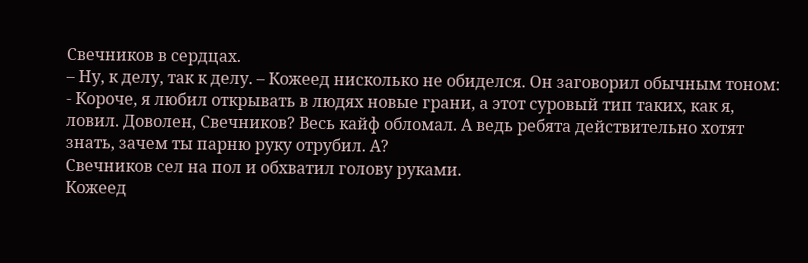Свечников в сердцах.
– Ну, к делу, так к делу. – Кожеед нисколько не обиделся. Он заговорил обычным тоном: - Короче, я любил открывать в людях новые грани, а этот суровый тип таких, как я, ловил. Доволен, Свечников? Весь кайф обломал. А ведь ребята действительно хотят знать, зачем ты парню руку отрубил. А?
Свечников сел на пол и обхватил голову руками.
Кожеед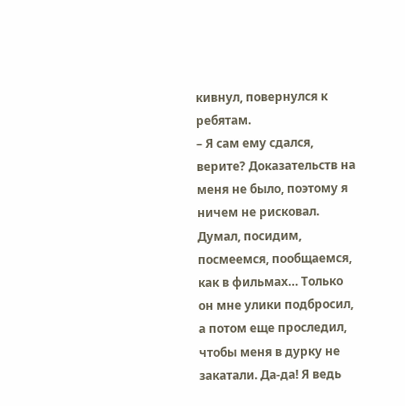кивнул, повернулся к ребятам.
– Я сам ему сдался, верите? Доказательств на меня не было, поэтому я ничем не рисковал. Думал, посидим, посмеемся, пообщаемся, как в фильмах… Только он мне улики подбросил, а потом еще проследил, чтобы меня в дурку не закатали. Да-да! Я ведь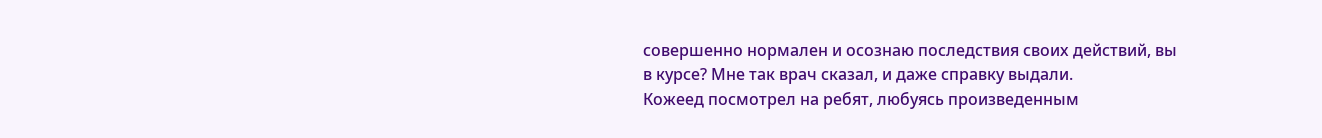совершенно нормален и осознаю последствия своих действий, вы в курсе? Мне так врач сказал, и даже справку выдали.
Кожеед посмотрел на ребят, любуясь произведенным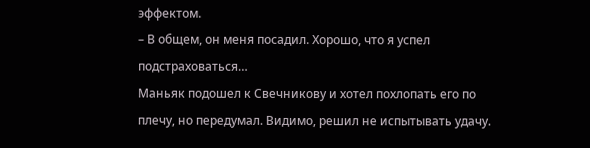эффектом.
– В общем, он меня посадил. Хорошо, что я успел подстраховаться…
Маньяк подошел к Свечникову и хотел похлопать его по плечу, но передумал. Видимо, решил не испытывать удачу.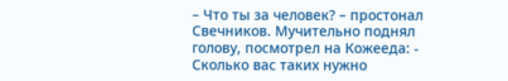– Что ты за человек? – простонал Свечников. Мучительно поднял голову, посмотрел на Кожееда: - Сколько вас таких нужно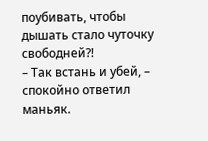поубивать, чтобы дышать стало чуточку свободней?!
– Так встань и убей, – спокойно ответил маньяк.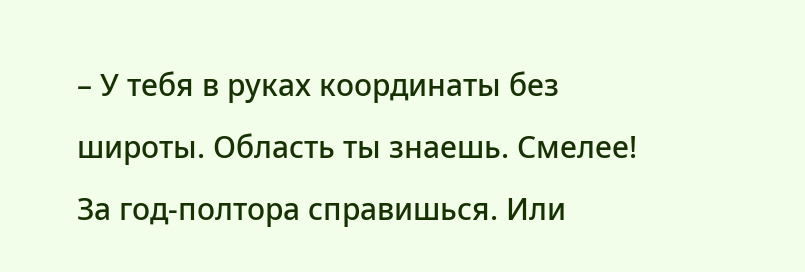– У тебя в руках координаты без широты. Область ты знаешь. Смелее! За год-полтора справишься. Или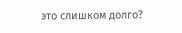это слишком долго?